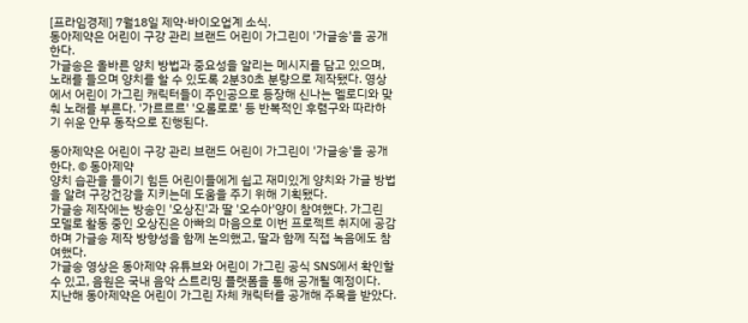[프라임경제] 7월18일 제약·바이오업계 소식.
동아제약은 어린이 구강 관리 브랜드 어린이 가그린이 '가글송'을 공개한다.
가글송은 올바른 양치 방법과 중요성을 알리는 메시지를 담고 있으며, 노래를 들으며 양치를 할 수 있도록 2분30초 분량으로 제작됐다. 영상에서 어린이 가그린 캐릭터들이 주인공으로 등장해 신나는 멜로디와 맞춰 노래를 부른다. '가르르르' '오롤로로' 등 반복적인 후렴구와 따라하기 쉬운 안무 동작으로 진행된다.

동아제약은 어린이 구강 관리 브랜드 어린이 가그린이 '가글송'을 공개한다. © 동아제약
양치 습관을 들이기 힘든 어린이들에게 쉽고 재미있게 양치와 가글 방법을 알려 구강건강을 지키는데 도움을 주기 위해 기획됐다.
가글송 제작에는 방송인 '오상진'과 딸 '오수아'양이 참여했다. 가그린 모델로 활동 중인 오상진은 아빠의 마음으로 이번 프로젝트 취지에 공감하며 가글송 제작 방향성을 함께 논의했고, 딸과 함께 직접 녹음에도 참여했다.
가글송 영상은 동아제약 유튜브와 어린이 가그린 공식 SNS에서 확인할 수 있고, 음원은 국내 음악 스트리밍 플랫폼을 통해 공개될 예정이다.
지난해 동아제약은 어린이 가그린 자체 캐릭터를 공개해 주목을 받았다.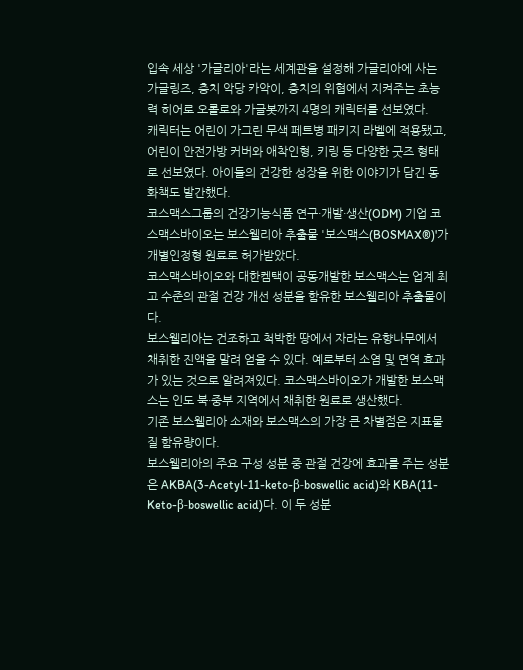입속 세상 '가글리아'라는 세계관을 설정해 가글리아에 사는 가글링즈, 충치 악당 카악이, 충치의 위협에서 지켜주는 초능력 히어로 오롤로와 가글봇까지 4명의 캐릭터를 선보였다.
캐릭터는 어린이 가그린 무색 페트병 패키지 라벨에 적용됐고, 어린이 안전가방 커버와 애착인형, 키링 등 다양한 굿즈 형태로 선보였다. 아이들의 건강한 성장을 위한 이야기가 담긴 동화책도 발간했다.
코스맥스그룹의 건강기능식품 연구·개발·생산(ODM) 기업 코스맥스바이오는 보스웰리아 추출물 '보스맥스(BOSMAX®)'가 개별인정형 원료로 허가받았다.
코스맥스바이오와 대한켐택이 공동개발한 보스맥스는 업계 최고 수준의 관절 건강 개선 성분을 함유한 보스웰리아 추출물이다.
보스웰리아는 건조하고 척박한 땅에서 자라는 유향나무에서 채취한 진액을 말려 얻을 수 있다. 예로부터 소염 및 면역 효과가 있는 것으로 알려져있다. 코스맥스바이오가 개발한 보스맥스는 인도 북·중부 지역에서 채취한 원료로 생산했다.
기존 보스웰리아 소재와 보스맥스의 가장 큰 차별점은 지표물질 함유량이다.
보스웰리아의 주요 구성 성분 중 관절 건강에 효과를 주는 성분은 AKBA(3-Acetyl-11-keto-β-boswellic acid)와 KBA(11-Keto-β-boswellic acid)다. 이 두 성분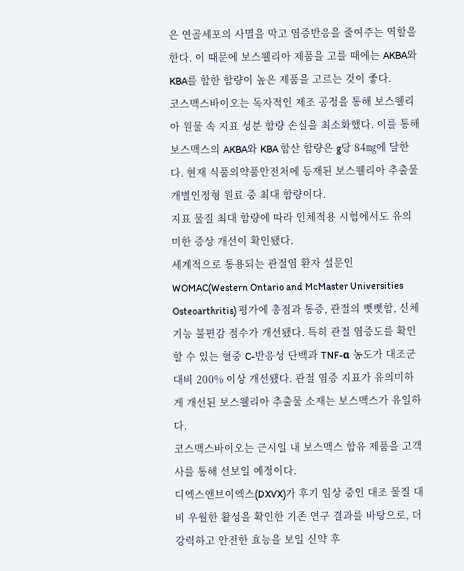은 연골세포의 사멸을 막고 염증반응을 줄여주는 역할을 한다. 이 때문에 보스웰리아 제품을 고를 때에는 AKBA와 KBA를 합한 함량이 높은 제품을 고르는 것이 좋다.
코스맥스바이오는 독자적인 제조 공정을 통해 보스웰리아 원물 속 지표 성분 함량 손실을 최소화했다. 이를 통해 보스맥스의 AKBA와 KBA 합산 함량은 g당 84㎎에 달한다. 현재 식품의약품안전처에 등재된 보스웰리아 추출물 개별인정형 원료 중 최대 함량이다.
지표 물질 최대 함량에 따라 인체적용 시험에서도 유의미한 증상 개선이 확인됐다.
세계적으로 통용되는 관절염 환자 설문인 WOMAC(Western Ontario and McMaster Universities Osteoarthritis) 평가에 총점과 통증, 관절의 뻣뻣함, 신체기능 불편감 점수가 개선됐다. 특히 관절 염증도를 확인할 수 있는 혈중 C-반응성 단백과 TNF-α 농도가 대조군 대비 200% 이상 개선됐다. 관절 염증 지표가 유의미하게 개선된 보스웰리아 추출물 소재는 보스맥스가 유일하다.
코스맥스바이오는 근시일 내 보스맥스 함유 제품을 고객사를 통해 선보일 예정이다.
디엑스앤브이엑스(DXVX)가 후기 임상 중인 대조 물질 대비 우월한 활성을 확인한 기존 연구 결과를 바탕으로, 더 강력하고 안전한 효능을 보일 신약 후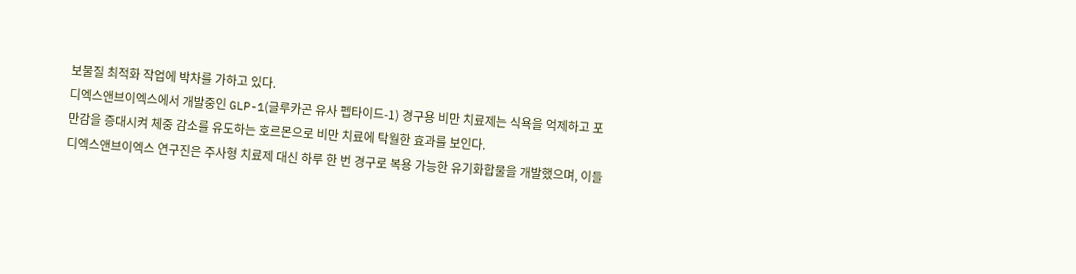보물질 최적화 작업에 박차를 가하고 있다.
디엑스앤브이엑스에서 개발중인 GLP-1(글루카곤 유사 펩타이드-1) 경구용 비만 치료제는 식욕을 억제하고 포만감을 증대시켜 체중 감소를 유도하는 호르몬으로 비만 치료에 탁월한 효과를 보인다.
디엑스앤브이엑스 연구진은 주사형 치료제 대신 하루 한 번 경구로 복용 가능한 유기화합물을 개발했으며, 이들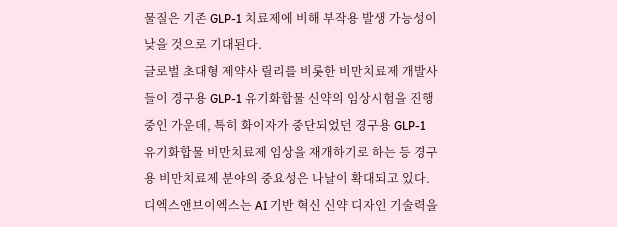물질은 기존 GLP-1 치료제에 비해 부작용 발생 가능성이 낮을 것으로 기대된다.
글로벌 초대형 제약사 릴리를 비롯한 비만치료제 개발사들이 경구용 GLP-1 유기화합물 신약의 임상시험을 진행중인 가운데, 특히 화이자가 중단되었던 경구용 GLP-1 유기화합물 비만치료제 임상을 재개하기로 하는 등 경구용 비만치료제 분야의 중요성은 나날이 확대되고 있다.
디엑스앤브이엑스는 AI 기반 혁신 신약 디자인 기술력을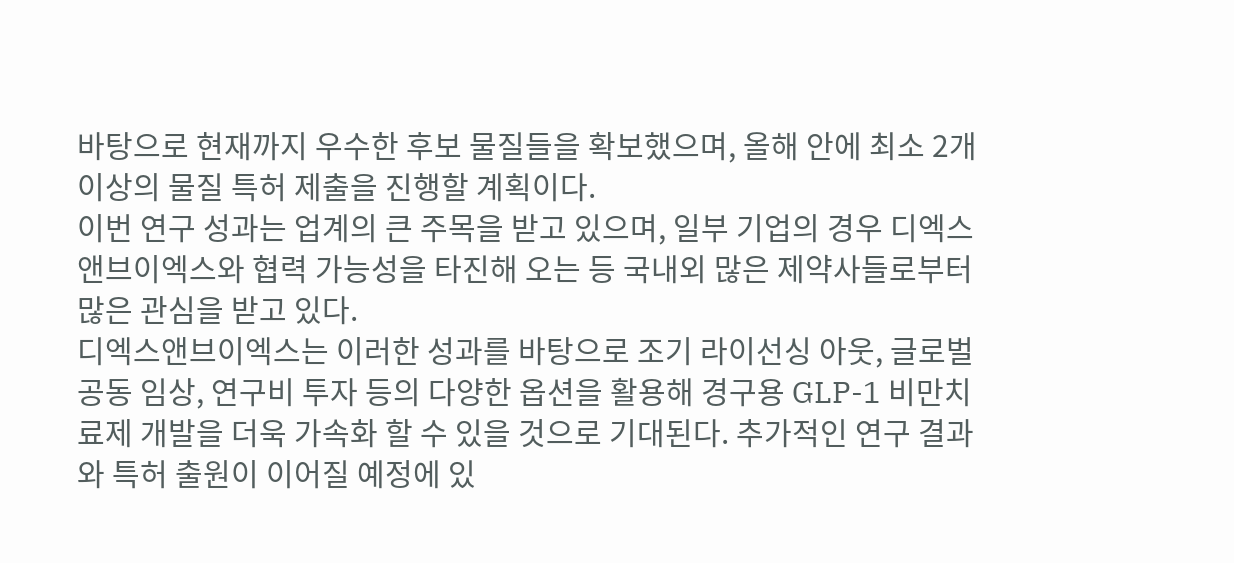바탕으로 현재까지 우수한 후보 물질들을 확보했으며, 올해 안에 최소 2개 이상의 물질 특허 제출을 진행할 계획이다.
이번 연구 성과는 업계의 큰 주목을 받고 있으며, 일부 기업의 경우 디엑스앤브이엑스와 협력 가능성을 타진해 오는 등 국내외 많은 제약사들로부터 많은 관심을 받고 있다.
디엑스앤브이엑스는 이러한 성과를 바탕으로 조기 라이선싱 아웃, 글로벌 공동 임상, 연구비 투자 등의 다양한 옵션을 활용해 경구용 GLP-1 비만치료제 개발을 더욱 가속화 할 수 있을 것으로 기대된다. 추가적인 연구 결과와 특허 출원이 이어질 예정에 있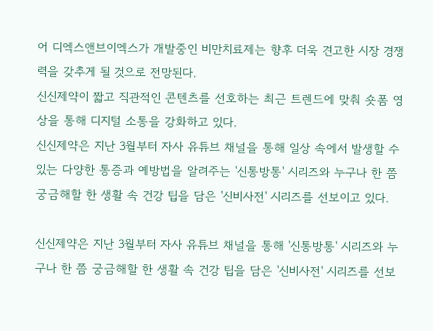어 디엑스앤브이엑스가 개발중인 비만치료제는 향후 더욱 견고한 시장 경쟁력을 갖추게 될 것으로 전망된다.
신신제약이 짧고 직관적인 콘텐츠를 선호하는 최근 트렌드에 맞춰 숏폼 영상을 통해 디지털 소통을 강화하고 있다.
신신제약은 지난 3월부터 자사 유튜브 채널을 통해 일상 속에서 발생할 수 있는 다양한 통증과 예방법을 알려주는 '신통방통' 시리즈와 누구나 한 쯤 궁금해할 한 생활 속 건강 팁을 담은 '신비사전' 시리즈를 선보이고 있다.

신신제약은 지난 3월부터 자사 유튜브 채널을 통해 '신통방통' 시리즈와 누구나 한 쯤 궁금해할 한 생활 속 건강 팁을 담은 '신비사전' 시리즈를 선보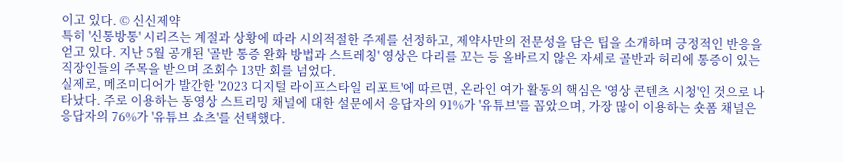이고 있다. © 신신제약
특히 '신통방통' 시리즈는 계절과 상황에 따라 시의적절한 주제를 선정하고, 제약사만의 전문성을 담은 팁을 소개하며 긍정적인 반응을 얻고 있다. 지난 5월 공개된 '골반 통증 완화 방법과 스트레칭' 영상은 다리를 꼬는 등 올바르지 않은 자세로 골반과 허리에 통증이 있는 직장인들의 주목을 받으며 조회수 13만 회를 넘었다.
실제로, 메조미디어가 발간한 '2023 디지털 라이프스타일 리포트'에 따르면, 온라인 여가 활동의 핵심은 '영상 콘텐츠 시청'인 것으로 나타났다. 주로 이용하는 동영상 스트리밍 채널에 대한 설문에서 응답자의 91%가 '유튜브'를 꼽았으며, 가장 많이 이용하는 숏폼 채널은 응답자의 76%가 '유튜브 쇼츠'를 선택했다.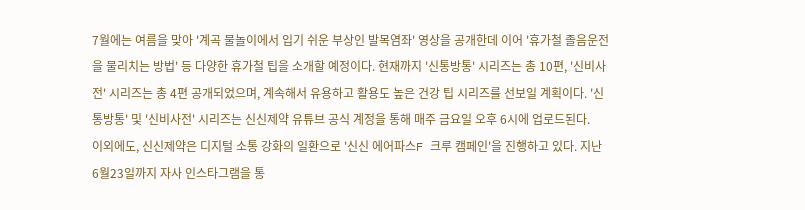7월에는 여름을 맞아 '계곡 물놀이에서 입기 쉬운 부상인 발목염좌' 영상을 공개한데 이어 '휴가철 졸음운전을 물리치는 방법' 등 다양한 휴가철 팁을 소개할 예정이다. 현재까지 '신통방통' 시리즈는 총 10편, '신비사전' 시리즈는 총 4편 공개되었으며, 계속해서 유용하고 활용도 높은 건강 팁 시리즈를 선보일 계획이다. '신통방통' 및 '신비사전' 시리즈는 신신제약 유튜브 공식 계정을 통해 매주 금요일 오후 6시에 업로드된다.
이외에도, 신신제약은 디지털 소통 강화의 일환으로 '신신 에어파스F 크루 캠페인'을 진행하고 있다. 지난 6월23일까지 자사 인스타그램을 통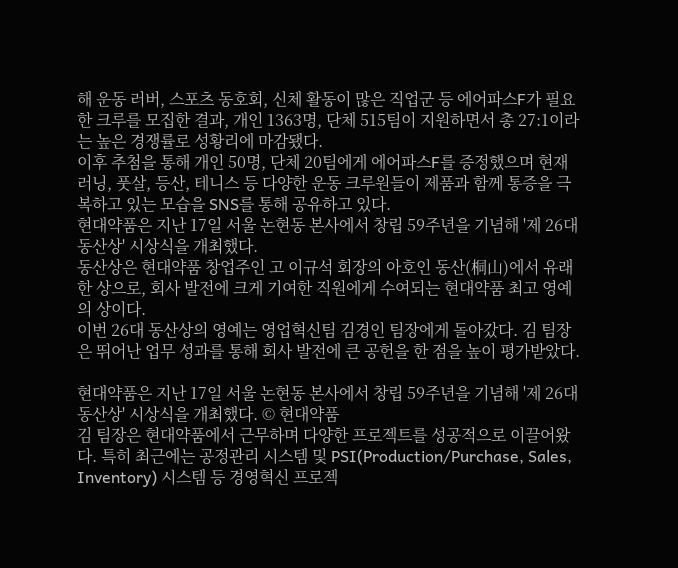해 운동 러버, 스포츠 동호회, 신체 활동이 많은 직업군 등 에어파스F가 필요한 크루를 모집한 결과, 개인 1363명, 단체 515팀이 지원하면서 총 27:1이라는 높은 경쟁률로 성황리에 마감됐다.
이후 추첨을 통해 개인 50명, 단체 20팀에게 에어파스F를 증정했으며 현재 러닝, 풋살, 등산, 테니스 등 다양한 운동 크루원들이 제품과 함께 통증을 극복하고 있는 모습을 SNS를 통해 공유하고 있다.
현대약품은 지난 17일 서울 논현동 본사에서 창립 59주년을 기념해 '제 26대 동산상' 시상식을 개최했다.
동산상은 현대약품 창업주인 고 이규석 회장의 아호인 동산(桐山)에서 유래한 상으로, 회사 발전에 크게 기여한 직원에게 수여되는 현대약품 최고 영예의 상이다.
이번 26대 동산상의 영예는 영업혁신팀 김경인 팀장에게 돌아갔다. 김 팀장은 뛰어난 업무 성과를 통해 회사 발전에 큰 공헌을 한 점을 높이 평가받았다.

현대약품은 지난 17일 서울 논현동 본사에서 창립 59주년을 기념해 '제 26대 동산상' 시상식을 개최했다. © 현대약품
김 팀장은 현대약품에서 근무하며 다양한 프로젝트를 성공적으로 이끌어왔다. 특히 최근에는 공정관리 시스템 및 PSI(Production/Purchase, Sales, Inventory) 시스템 등 경영혁신 프로젝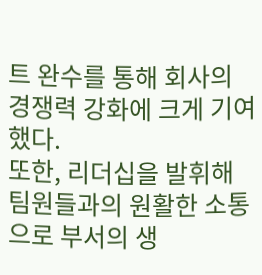트 완수를 통해 회사의 경쟁력 강화에 크게 기여했다.
또한, 리더십을 발휘해 팀원들과의 원활한 소통으로 부서의 생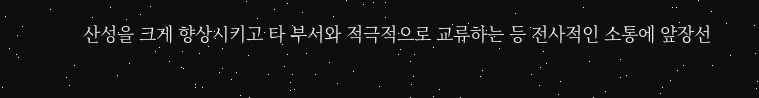산성을 크게 향상시키고 타 부서와 적극적으로 교류하는 등 전사적인 소통에 앞장선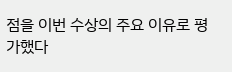점을 이번 수상의 주요 이유로 평가했다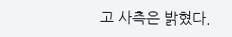고 사측은 밝혔다.